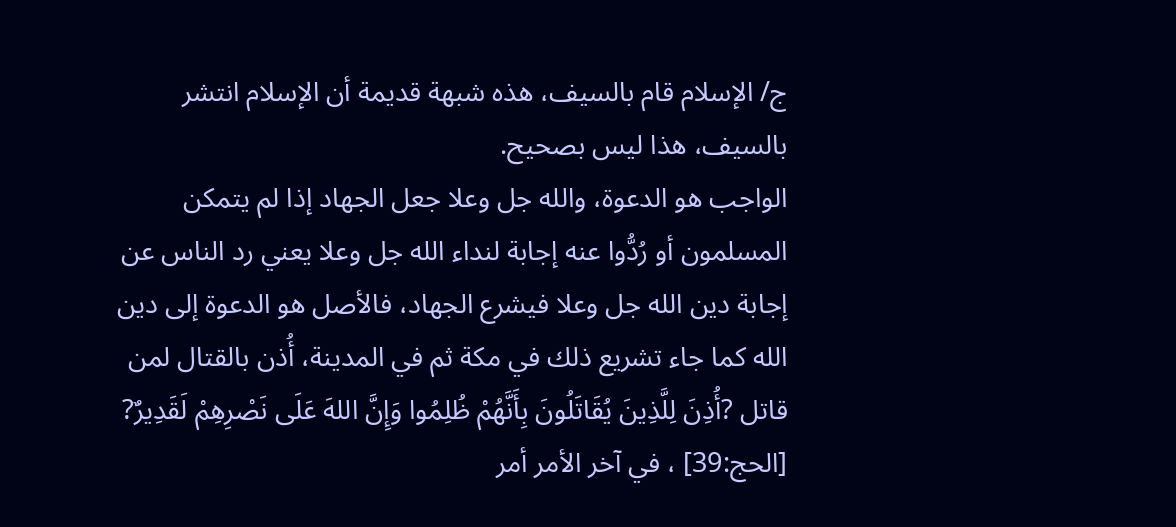ج/ الإسلام قام بالسيف، هذه شبهة قديمة أن الإسلام انتشر بالسيف، هذا ليس بصحيح.
الواجب هو الدعوة، والله جل وعلا جعل الجهاد إذا لم يتمكن المسلمون أو رُدُّوا عنه إجابة لنداء الله جل وعلا يعني رد الناس عن إجابة دين الله جل وعلا فيشرع الجهاد، فالأصل هو الدعوة إلى دين الله كما جاء تشريع ذلك في مكة ثم في المدينة، أُذن بالقتال لمن قاتل ?أُذِنَ لِلَّذِينَ يُقَاتَلُونَ بِأَنَّهُمْ ظُلِمُوا وَإِنَّ اللهَ عَلَى نَصْرِهِمْ لَقَدِيرٌ? [الحج:39] ، في آخر الأمر أمر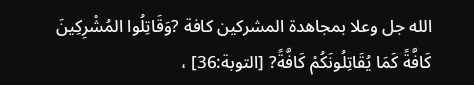الله جل وعلا بمجاهدة المشركين كافة ?وَقَاتِلُوا المُشْرِكِينَ كَافَّةً كَمَا يُقَاتِلُونَكُمْ كَافَّةً? [التوبة:36] ،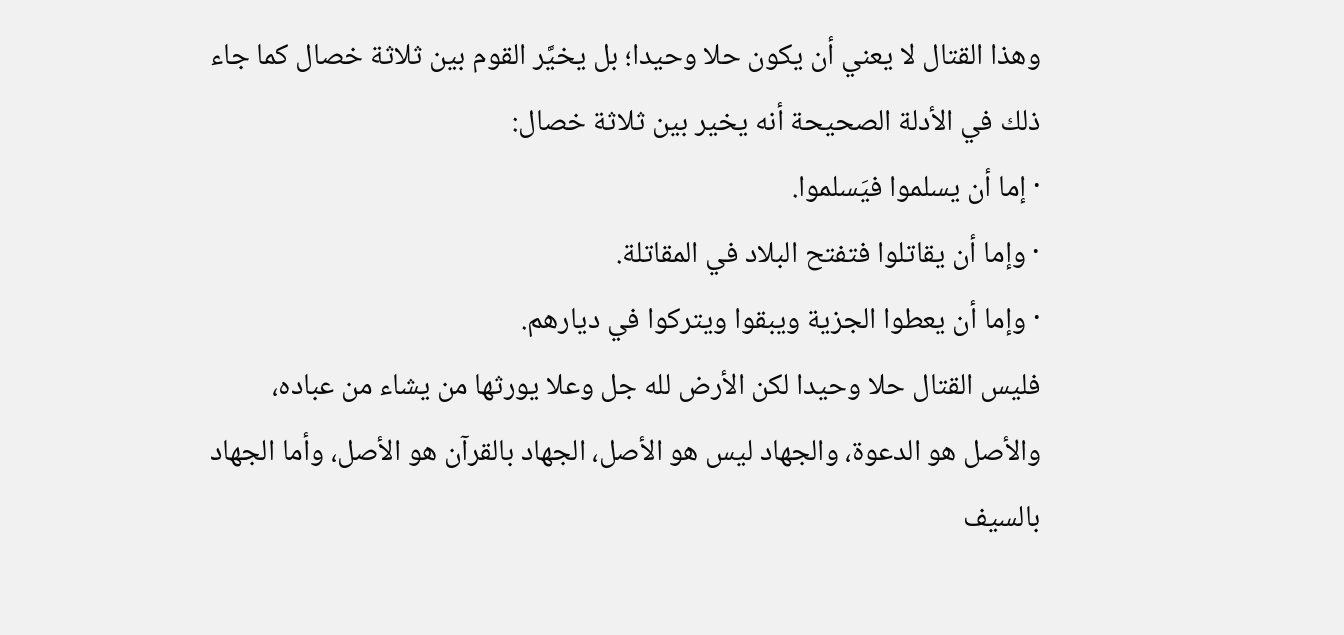وهذا القتال لا يعني أن يكون حلا وحيدا؛ بل يخيَّر القوم بين ثلاثة خصال كما جاء ذلك في الأدلة الصحيحة أنه يخير بين ثلاثة خصال:
· إما أن يسلموا فيَسلموا.
· وإما أن يقاتلوا فتفتح البلاد في المقاتلة.
· وإما أن يعطوا الجزية ويبقوا ويتركوا في ديارهم.
فليس القتال حلا وحيدا لكن الأرض لله جل وعلا يورثها من يشاء من عباده، والأصل هو الدعوة، والجهاد ليس هو الأصل، الجهاد بالقرآن هو الأصل، وأما الجهاد بالسيف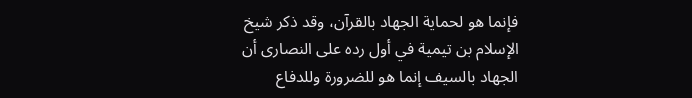فإنما هو لحماية الجهاد بالقرآن، وقد ذكر شيخ الإسلام بن تيمية في أول رده على النصارى أن الجهاد بالسيف إنما هو للضرورة وللدفاع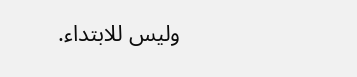وليس للابتداء.